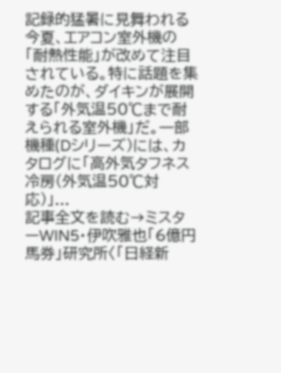記録的猛暑に見舞われる今夏、エアコン室外機の「耐熱性能」が改めて注目されている。特に話題を集めたのが、ダイキンが展開する「外気温50℃まで耐えられる室外機」だ。一部機種(Dシリーズ)には、カタログに「高外気タフネス冷房(外気温50℃対応)」...
記事全文を読む→ミスターWIN5・伊吹雅也「6億円馬券」研究所〈「日経新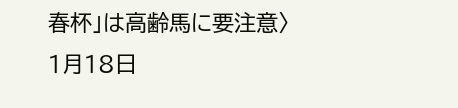春杯」は高齢馬に要注意〉
1月18日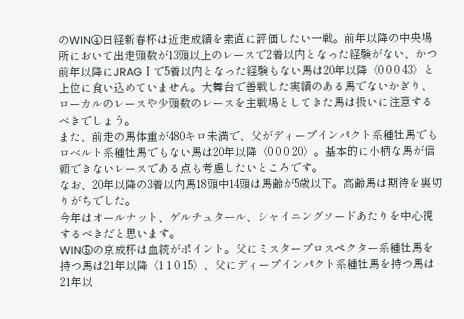のWIN④日経新春杯は近走成績を素直に評価したい一戦。前年以降の中央場所において出走頭数が13頭以上のレースで2着以内となった経験がない、かつ前年以降にJRAGⅠで5着以内となった経験もない馬は20年以降〈0 0 0 43〉と上位に食い込めていません。大舞台で善戦した実績のある馬でないかぎり、ローカルのレースや少頭数のレースを主戦場としてきた馬は扱いに注意するべきでしょう。
また、前走の馬体重が480キロ未満で、父がディープインパクト系種牡馬でもロベルト系種牡馬でもない馬は20年以降〈0 0 0 20〉。基本的に小柄な馬が信頼できないレースである点も考慮したいところです。
なお、20年以降の3着以内馬18頭中14頭は馬齢が5歳以下。高齢馬は期待を裏切りがちでした。
今年はオールナット、ゲルチュタール、シャイニングソードあたりを中心視するべきだと思います。
WIN⑤の京成杯は血統がポイント。父にミスタープロスペクター系種牡馬を持つ馬は21年以降〈1 1 0 15〉、父にディープインパクト系種牡馬を持つ馬は21年以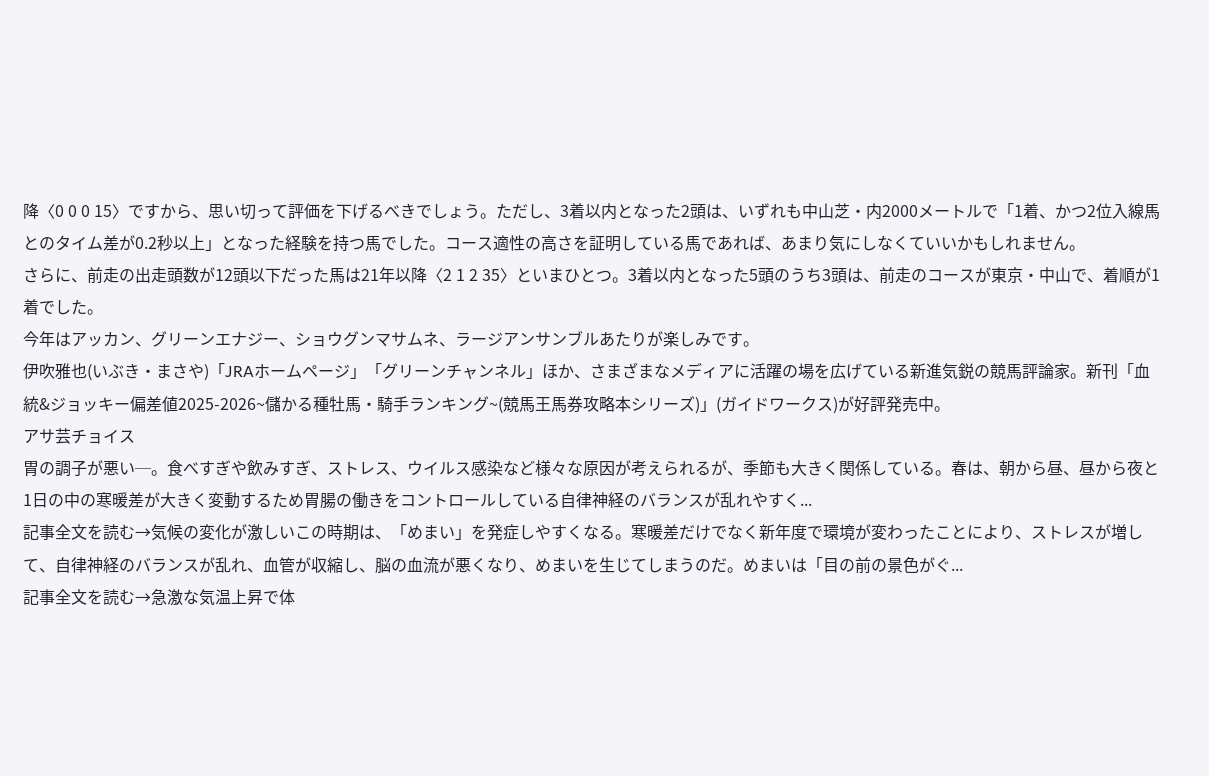降〈0 0 0 15〉ですから、思い切って評価を下げるべきでしょう。ただし、3着以内となった2頭は、いずれも中山芝・内2000メートルで「1着、かつ2位入線馬とのタイム差が0.2秒以上」となった経験を持つ馬でした。コース適性の高さを証明している馬であれば、あまり気にしなくていいかもしれません。
さらに、前走の出走頭数が12頭以下だった馬は21年以降〈2 1 2 35〉といまひとつ。3着以内となった5頭のうち3頭は、前走のコースが東京・中山で、着順が1着でした。
今年はアッカン、グリーンエナジー、ショウグンマサムネ、ラージアンサンブルあたりが楽しみです。
伊吹雅也(いぶき・まさや)「JRAホームページ」「グリーンチャンネル」ほか、さまざまなメディアに活躍の場を広げている新進気鋭の競馬評論家。新刊「血統&ジョッキー偏差値2025-2026~儲かる種牡馬・騎手ランキング~(競馬王馬券攻略本シリーズ)」(ガイドワークス)が好評発売中。
アサ芸チョイス
胃の調子が悪い─。食べすぎや飲みすぎ、ストレス、ウイルス感染など様々な原因が考えられるが、季節も大きく関係している。春は、朝から昼、昼から夜と1日の中の寒暖差が大きく変動するため胃腸の働きをコントロールしている自律神経のバランスが乱れやすく...
記事全文を読む→気候の変化が激しいこの時期は、「めまい」を発症しやすくなる。寒暖差だけでなく新年度で環境が変わったことにより、ストレスが増して、自律神経のバランスが乱れ、血管が収縮し、脳の血流が悪くなり、めまいを生じてしまうのだ。めまいは「目の前の景色がぐ...
記事全文を読む→急激な気温上昇で体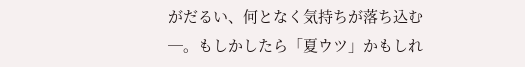がだるい、何となく気持ちが落ち込む─。もしかしたら「夏ウツ」かもしれ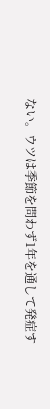ない。ウツは季節を問わず1年を通して発症す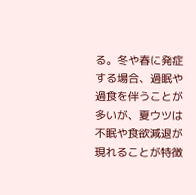る。冬や春に発症する場合、過眠や過食を伴うことが多いが、夏ウツは不眠や食欲減退が現れることが特徴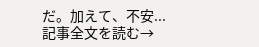だ。加えて、不安...
記事全文を読む→